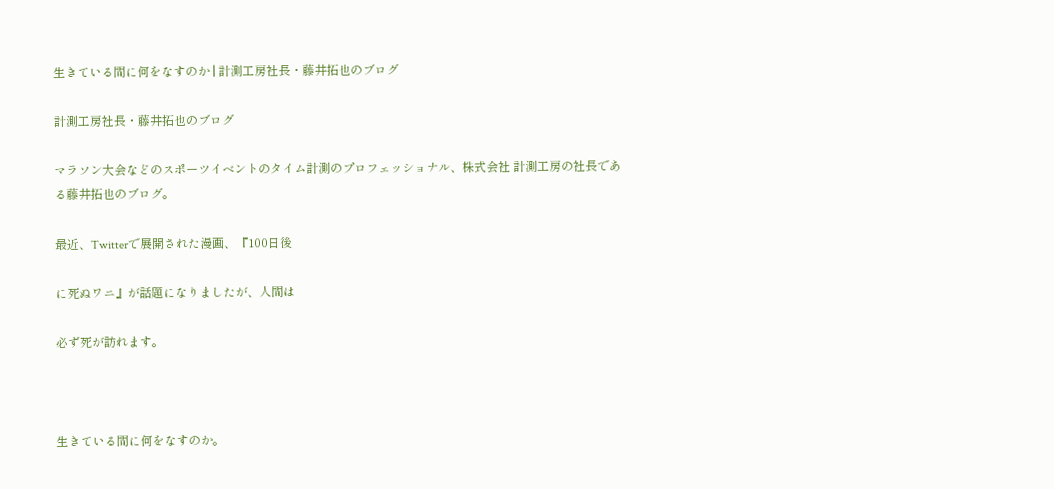生きている間に何をなすのか | 計測工房社長・藤井拓也のブログ

計測工房社長・藤井拓也のブログ

マラソン大会などのスポーツイベントのタイム計測のプロフェッショナル、株式会社 計測工房の社長である藤井拓也のブログ。

最近、Twitterで展開された漫画、『100日後

に死ぬワニ』が話題になりましたが、人間は

必ず死が訪れます。



生きている間に何をなすのか。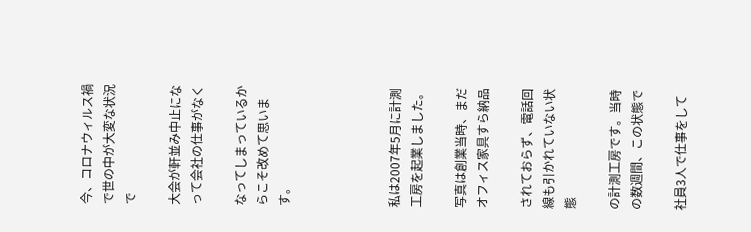今、コロナウィルス禍で世の中が大変な状況で

大会が軒並み中止になって会社の仕事がなく

なってしまっているからこそ改めて思います。




私は2007年5月に計測工房を起業しました。

写真は創業当時、まだオフィス家具すら納品

されておらず、電話回線も引かれていない状態

の計測工房です。当時の数週間、この状態で

社員3人で仕事をして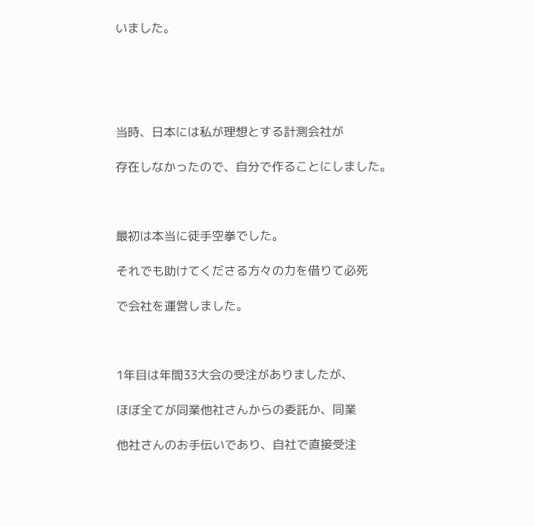いました。





当時、日本には私が理想とする計測会社が

存在しなかったので、自分で作ることにしました。



最初は本当に徒手空拳でした。

それでも助けてくださる方々の力を借りて必死

で会社を運営しました。



1年目は年間33大会の受注がありましたが、

ほぼ全てが同業他社さんからの委託か、同業

他社さんのお手伝いであり、自社で直接受注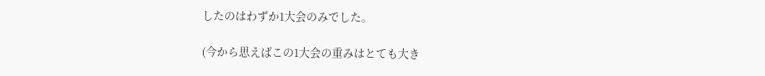したのはわずか1大会のみでした。

(今から思えばこの1大会の重みはとても大き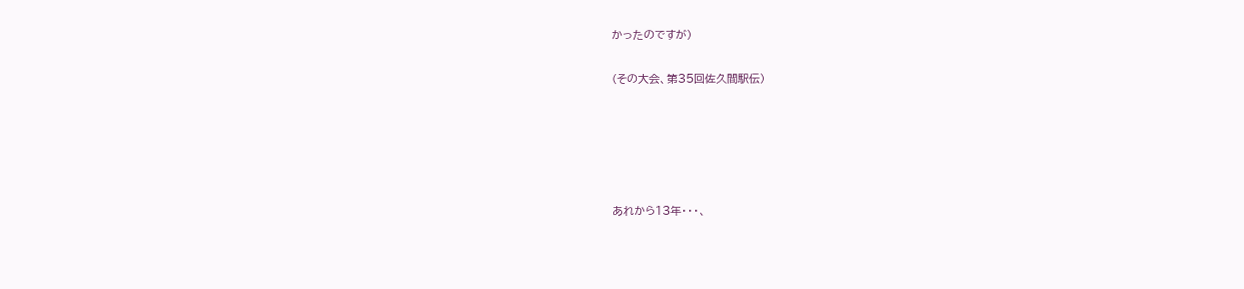かったのですが)

(その大会、第35回佐久間駅伝)





あれから13年・・・、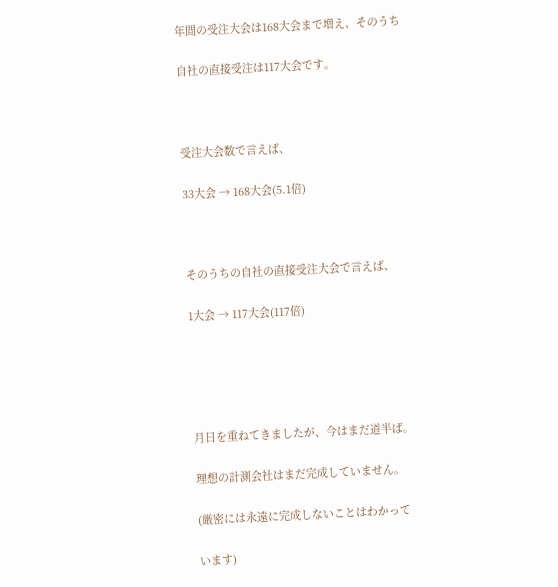年間の受注大会は168大会まで増え、そのうち

自社の直接受注は117大会です。



受注大会数で言えば、

33大会 → 168大会(5.1倍)



そのうちの自社の直接受注大会で言えば、

1大会 → 117大会(117倍)





月日を重ねてきましたが、今はまだ道半ば。

理想の計測会社はまだ完成していません。

(厳密には永遠に完成しないことはわかって

います)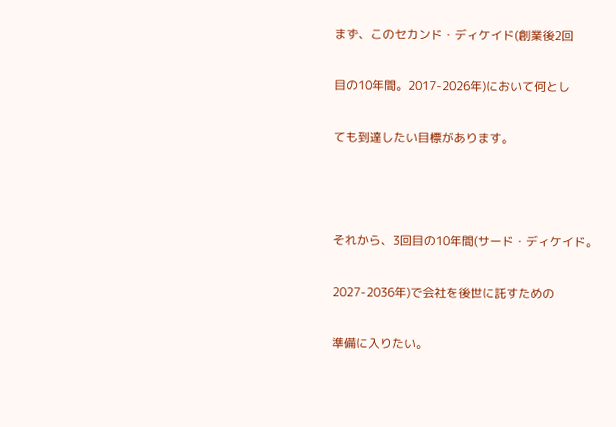まず、このセカンド・ディケイド(創業後2回

目の10年間。2017-2026年)において何とし

ても到達したい目標があります。



それから、3回目の10年間(サード・ディケイド。

2027-2036年)で会社を後世に託すための

準備に入りたい。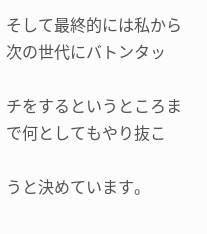そして最終的には私から次の世代にバトンタッ

チをするというところまで何としてもやり抜こ

うと決めています。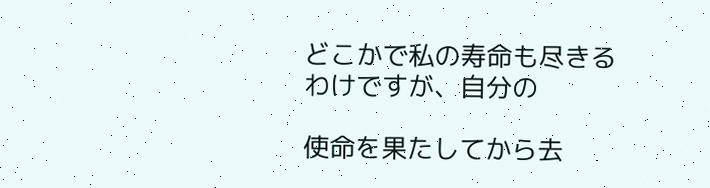どこかで私の寿命も尽きるわけですが、自分の

使命を果たしてから去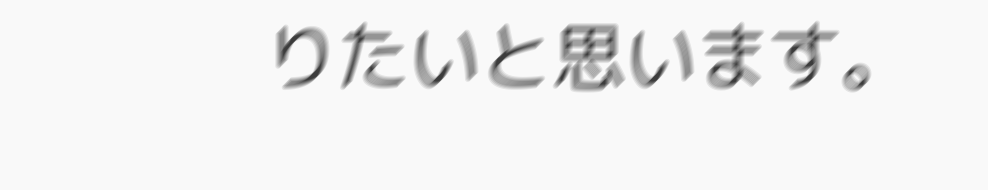りたいと思います。